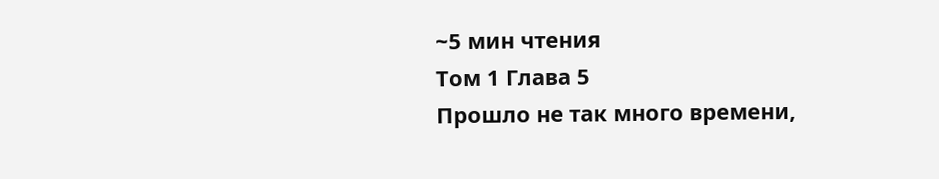~5 мин чтения
Том 1 Глава 5
Прошло не так много времени,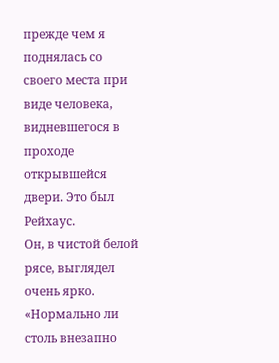прежде чем я поднялась со своего места при виде человека, видневшегося в проходе открывшейся двери. Это был Рейхаус.
Он, в чистой белой рясе, выглядел очень ярко.
«Нормально ли столь внезапно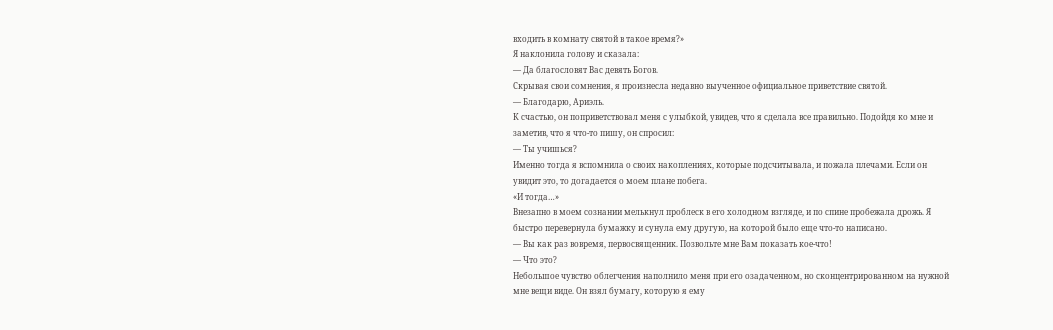входить в комнату святой в такое время?»
Я наклонила голову и сказала:
— Да благословят Вас девять Богов.
Скрывая свои сомнения, я произнесла недавно выученное официальное приветствие святой.
— Благодарю, Ариэль.
К счастью, он поприветствовал меня с улыбкой, увидев, что я сделала все правильно. Подойдя ко мне и заметив, что я что-то пишу, он спросил:
— Ты учишься?
Именно тогда я вспомнила о своих накоплениях, которые подсчитывала, и пожала плечами. Если он увидит это, то догадается о моем плане побега.
«И тогда…»
Внезапно в моем сознании мелькнул проблеск в его холодном взгляде, и по спине пробежала дрожь. Я быстро перевернула бумажку и сунула ему другую, на которой было еще что-то написано.
— Вы как раз вовремя, первосвященник. Позвольте мне Вам показать кое-что!
— Что это?
Небольшое чувство облегчения наполнило меня при его озадаченном, но сконцентрированном на нужной мне вещи виде. Он взял бумагу, которую я ему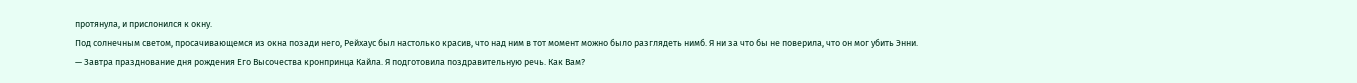протянула, и прислонился к окну.
Под солнечным светом, просачивающемся из окна позади него, Рейхаус был настолько красив, что над ним в тот момент можно было разглядеть нимб. Я ни за что бы не поверила, что он мог убить Энни.
— Завтра празднование дня рождения Его Высочества кронпринца Кайла. Я подготовила поздравительную речь. Как Вам?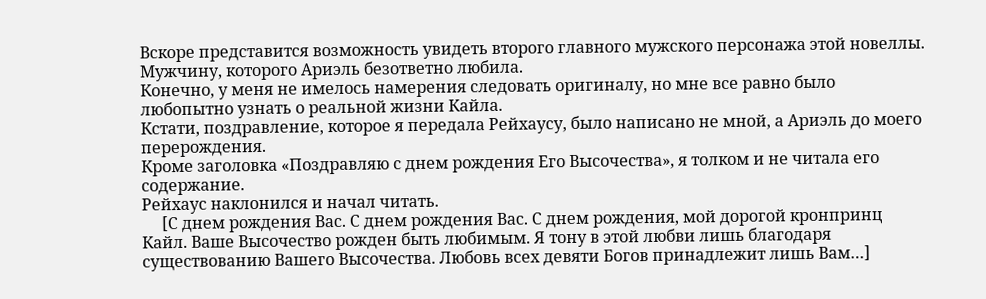Вскоре представится возможность увидеть второго главного мужского персонажа этой новеллы. Мужчину, которого Ариэль безответно любила.
Конечно, у меня не имелось намерения следовать оригиналу, но мне все равно было любопытно узнать о реальной жизни Кайла.
Кстати, поздравление, которое я передала Рейхаусу, было написано не мной, а Ариэль до моего перерождения.
Кроме заголовка «Поздравляю с днем рождения Его Высочества», я толком и не читала его содержание.
Рейхаус наклонился и начал читать.
     [С днем рождения Вас. С днем рождения Вас. С днем рождения, мой дорогой кронпринц Кайл. Ваше Высочество рожден быть любимым. Я тону в этой любви лишь благодаря существованию Вашего Высочества. Любовь всех девяти Богов принадлежит лишь Вам…]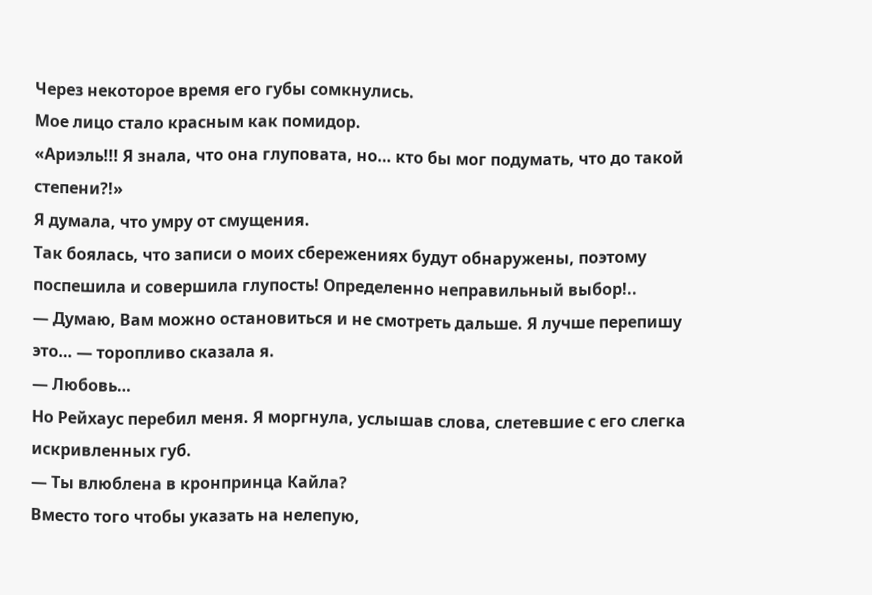Через некоторое время его губы сомкнулись.
Мое лицо стало красным как помидор.
«Ариэль!!! Я знала, что она глуповата, но… кто бы мог подумать, что до такой степени?!»
Я думала, что умру от смущения.
Так боялась, что записи о моих сбережениях будут обнаружены, поэтому поспешила и совершила глупость! Определенно неправильный выбор!..
— Думаю, Вам можно остановиться и не смотреть дальше. Я лучше перепишу это… — торопливо сказала я.
— Любовь…
Но Рейхаус перебил меня. Я моргнула, услышав слова, слетевшие с его слегка искривленных губ.
— Ты влюблена в кронпринца Кайла?
Вместо того чтобы указать на нелепую,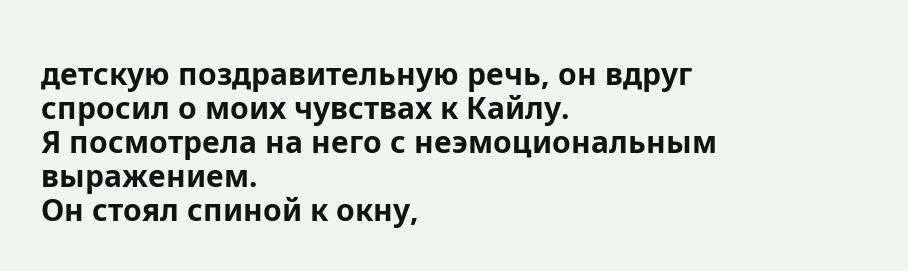детскую поздравительную речь, он вдруг спросил о моих чувствах к Кайлу.
Я посмотрела на него с неэмоциональным выражением.
Он стоял спиной к окну,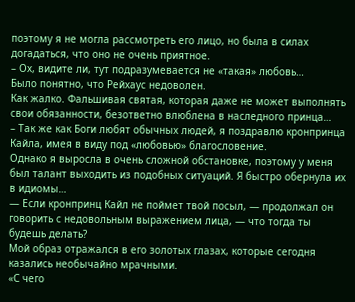поэтому я не могла рассмотреть его лицо, но была в силах догадаться, что оно не очень приятное.
– Ох, видите ли, тут подразумевается не «такая» любовь…
Было понятно, что Рейхаус недоволен.
Как жалко. Фальшивая святая, которая даже не может выполнять свои обязанности, безответно влюблена в наследного принца…
– Так же как Боги любят обычных людей, я поздравлю кронпринца Кайла, имея в виду под «любовью» благословение.
Однако я выросла в очень сложной обстановке, поэтому у меня был талант выходить из подобных ситуаций. Я быстро обернула их в идиомы…
— Если кронпринц Кайл не поймет твой посыл, — продолжал он говорить с недовольным выражением лица, — что тогда ты будешь делать?
Мой образ отражался в его золотых глазах, которые сегодня казались необычайно мрачными.
«С чего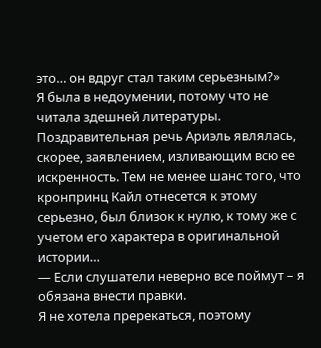это… он вдруг стал таким серьезным?»
Я была в недоумении, потому что не читала здешней литературы.
Поздравительная речь Ариэль являлась, скорее, заявлением, изливающим всю ее искренность. Тем не менее шанс того, что кронпринц Кайл отнесется к этому серьезно, был близок к нулю, к тому же с учетом его характера в оригинальной истории…
— Если слушатели неверно все поймут – я обязана внести правки.
Я не хотела пререкаться, поэтому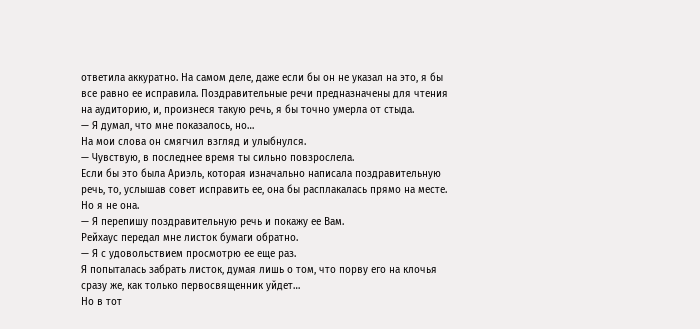ответила аккуратно. На самом деле, даже если бы он не указал на это, я бы все равно ее исправила. Поздравительные речи предназначены для чтения на аудиторию, и, произнеся такую речь, я бы точно умерла от стыда.
— Я думал, что мне показалось, но…
На мои слова он смягчил взгляд и улыбнулся.
— Чувствую, в последнее время ты сильно повзрослела.
Если бы это была Ариэль, которая изначально написала поздравительную речь, то, услышав совет исправить ее, она бы расплакалась прямо на месте.
Но я не она.
— Я перепишу поздравительную речь и покажу ее Вам.
Рейхаус передал мне листок бумаги обратно.
— Я с удовольствием просмотрю ее еще раз.
Я попыталась забрать листок, думая лишь о том, что порву его на клочья сразу же, как только первосвященник уйдет…
Но в тот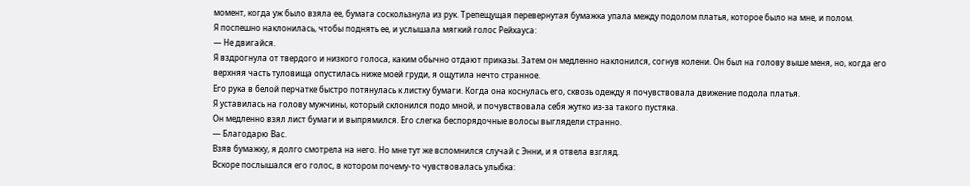момент, когда уж было взяла ее, бумага соскользнула из рук. Трепещущая перевернутая бумажка упала между подолом платья, которое было на мне, и полом.
Я поспешно наклонилась, чтобы поднять ее, и услышала мягкий голос Рейхауса:
— Не двигайся.
Я вздрогнула от твердого и низкого голоса, каким обычно отдают приказы. Затем он медленно наклонился, согнув колени. Он был на голову выше меня, но, когда его верхняя часть туловища опустилась ниже моей груди, я ощутила нечто странное.
Его рука в белой перчатке быстро потянулась к листку бумаги. Когда она коснулась его, сквозь одежду я почувствовала движение подола платья.
Я уставилась на голову мужчины, который склонился подо мной, и почувствовала себя жутко из-за такого пустяка.
Он медленно взял лист бумаги и выпрямился. Его слегка беспорядочные волосы выглядели странно.
— Благодарю Вас.
Взяв бумажку, я долго смотрела на него. Но мне тут же вспомнился случай с Энни, и я отвела взгляд.
Вскоре послышался его голос, в котором почему-то чувствовалась улыбка: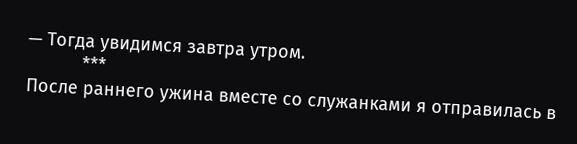— Тогда увидимся завтра утром.
           ***
После раннего ужина вместе со служанками я отправилась в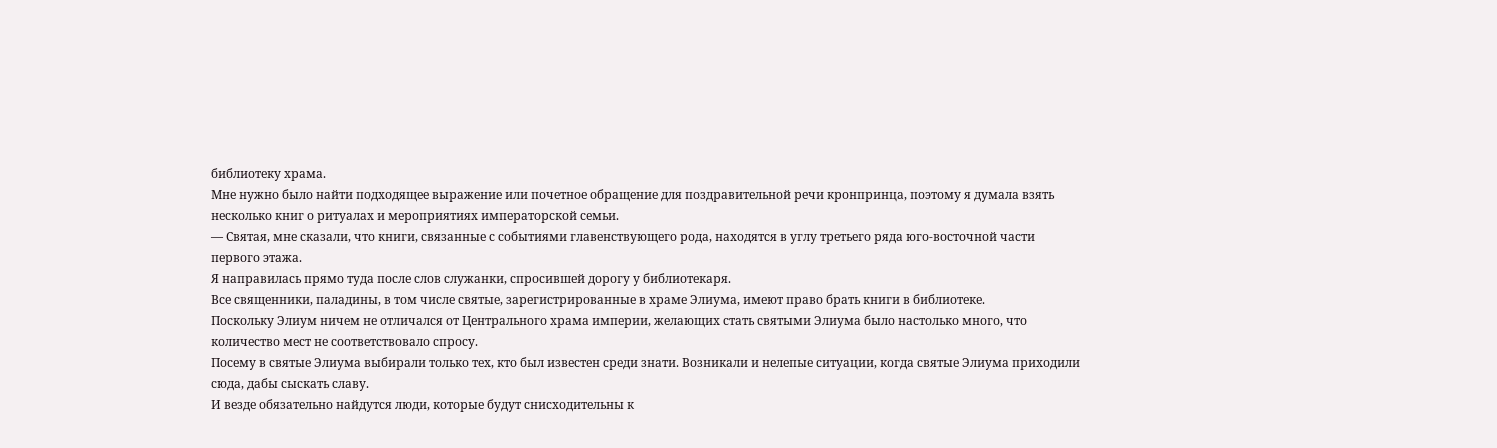библиотеку храма.
Мне нужно было найти подходящее выражение или почетное обращение для поздравительной речи кронпринца, поэтому я думала взять несколько книг о ритуалах и мероприятиях императорской семьи.
— Святая, мне сказали, что книги, связанные с событиями главенствующего рода, находятся в углу третьего ряда юго-восточной части первого этажа.
Я направилась прямо туда после слов служанки, спросившей дорогу у библиотекаря.
Все священники, паладины, в том числе святые, зарегистрированные в храме Элиума, имеют право брать книги в библиотеке.
Поскольку Элиум ничем не отличался от Центрального храма империи, желающих стать святыми Элиума было настолько много, что количество мест не соответствовало спросу.
Посему в святые Элиума выбирали только тех, кто был известен среди знати. Возникали и нелепые ситуации, когда святые Элиума приходили сюда, дабы сыскать славу.
И везде обязательно найдутся люди, которые будут снисходительны к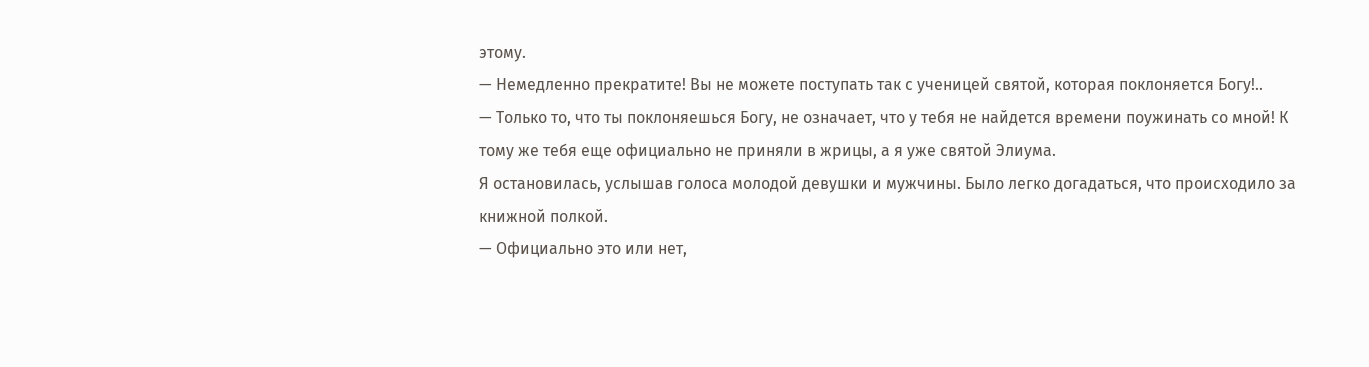этому.
— Немедленно прекратите! Вы не можете поступать так с ученицей святой, которая поклоняется Богу!..
— Только то, что ты поклоняешься Богу, не означает, что у тебя не найдется времени поужинать со мной! К тому же тебя еще официально не приняли в жрицы, а я уже святой Элиума.
Я остановилась, услышав голоса молодой девушки и мужчины. Было легко догадаться, что происходило за книжной полкой.
— Официально это или нет,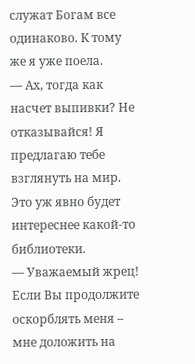служат Богам все одинаково. К тому же я уже поела.
— Ах, тогда как насчет выпивки? Не отказывайся! Я предлагаю тебе взглянуть на мир. Это уж явно будет интереснее какой-то библиотеки.
— Уважаемый жрец! Если Вы продолжите оскорблять меня – мне доложить на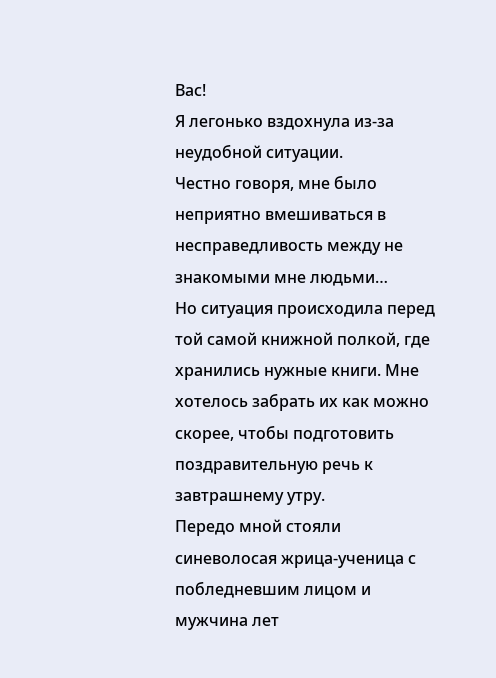Вас!
Я легонько вздохнула из-за неудобной ситуации.
Честно говоря, мне было неприятно вмешиваться в несправедливость между не знакомыми мне людьми…
Но ситуация происходила перед той самой книжной полкой, где хранились нужные книги. Мне хотелось забрать их как можно скорее, чтобы подготовить поздравительную речь к завтрашнему утру.
Передо мной стояли синеволосая жрица-ученица с побледневшим лицом и мужчина лет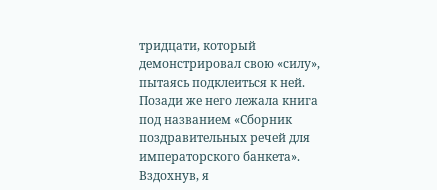тридцати, который демонстрировал свою «силу», пытаясь подклеиться к ней.
Позади же него лежала книга под названием «Сборник поздравительных речей для императорского банкета».
Вздохнув, я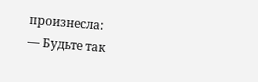произнесла:
— Будьте так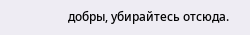добры, убирайтесь отсюда.